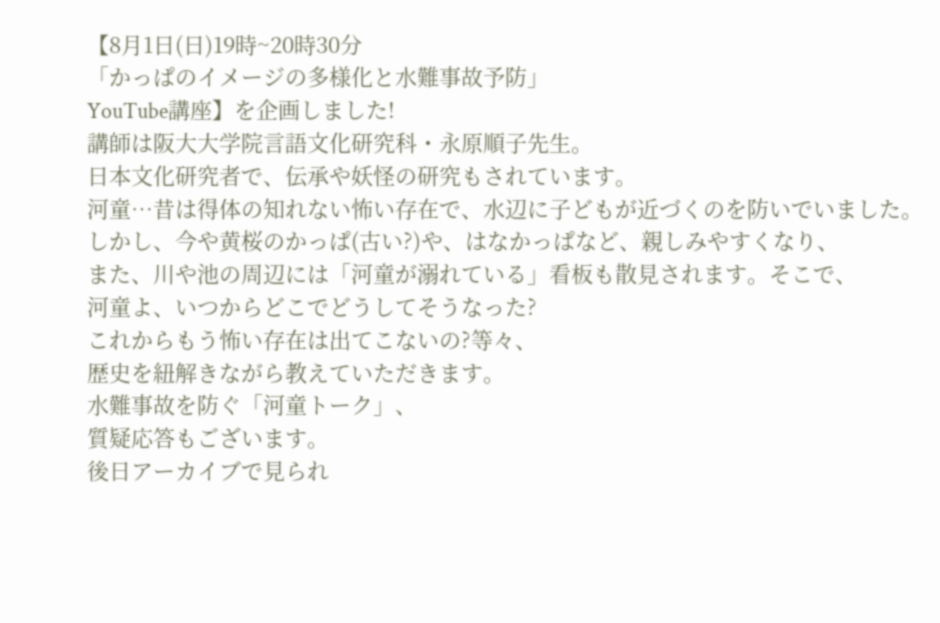【8月1日(日)19時~20時30分
「かっぱのイメージの多様化と水難事故予防」
YouTube講座】を企画しました!
講師は阪大大学院言語文化研究科・永原順子先生。
日本文化研究者で、伝承や妖怪の研究もされています。
河童…昔は得体の知れない怖い存在で、水辺に子どもが近づくのを防いでいました。
しかし、今や黄桜のかっぱ(古い?)や、はなかっぱなど、親しみやすくなり、
また、川や池の周辺には「河童が溺れている」看板も散見されます。そこで、
河童よ、いつからどこでどうしてそうなった?
これからもう怖い存在は出てこないの?等々、
歴史を紐解きながら教えていただきます。
水難事故を防ぐ「河童トーク」、
質疑応答もございます。
後日アーカイブで見られ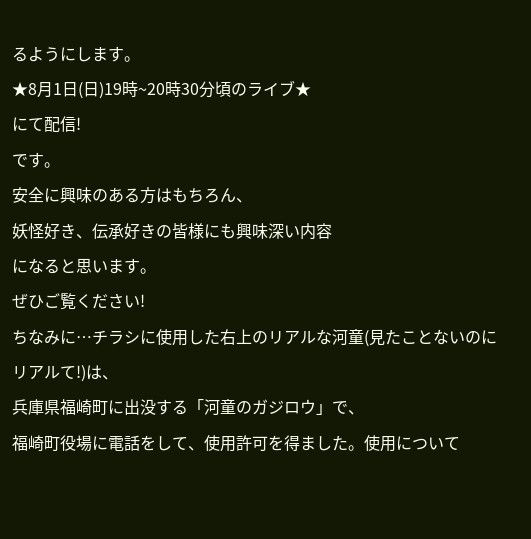るようにします。
★8月1日(日)19時~20時30分頃のライブ★
にて配信!
です。
安全に興味のある方はもちろん、
妖怪好き、伝承好きの皆様にも興味深い内容
になると思います。
ぜひご覧ください!
ちなみに…チラシに使用した右上のリアルな河童(見たことないのにリアルて!)は、
兵庫県福崎町に出没する「河童のガジロウ」で、
福崎町役場に電話をして、使用許可を得ました。使用について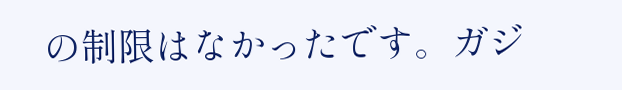の制限はなかったです。ガジ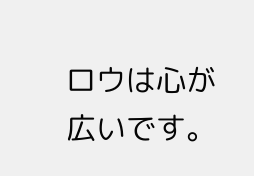ロウは心が広いです。